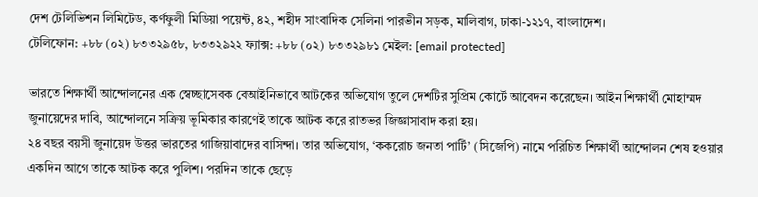দেশ টেলিভিশন লিমিটেড, কর্ণফুলী মিডিয়া পয়েন্ট, ৪২, শহীদ সাংবাদিক সেলিনা পারভীন সড়ক, মালিবাগ, ঢাকা-১২১৭, বাংলাদেশ।
টেলিফোন: +৮৮ (০২) ৮৩৩২৯৫৮, ৮৩৩২৯২২ ফ্যাক্স: +৮৮ (০২) ৮৩৩২৯৮১ মেইল: [email protected]

ভারতে শিক্ষার্থী আন্দোলনের এক স্বেচ্ছাসেবক বেআইনিভাবে আটকের অভিযোগ তুলে দেশটির সুপ্রিম কোর্টে আবেদন করেছেন। আইন শিক্ষার্থী মোহাম্মদ জুনায়েদের দাবি, আন্দোলনে সক্রিয় ভূমিকার কারণেই তাকে আটক করে রাতভর জিজ্ঞাসাবাদ করা হয়।
২৪ বছর বয়সী জুনায়েদ উত্তর ভারতের গাজিয়াবাদের বাসিন্দা। তার অভিযোগ, ‘ককরোচ জনতা পার্টি’ (সিজেপি) নামে পরিচিত শিক্ষার্থী আন্দোলন শেষ হওয়ার একদিন আগে তাকে আটক করে পুলিশ। পরদিন তাকে ছেড়ে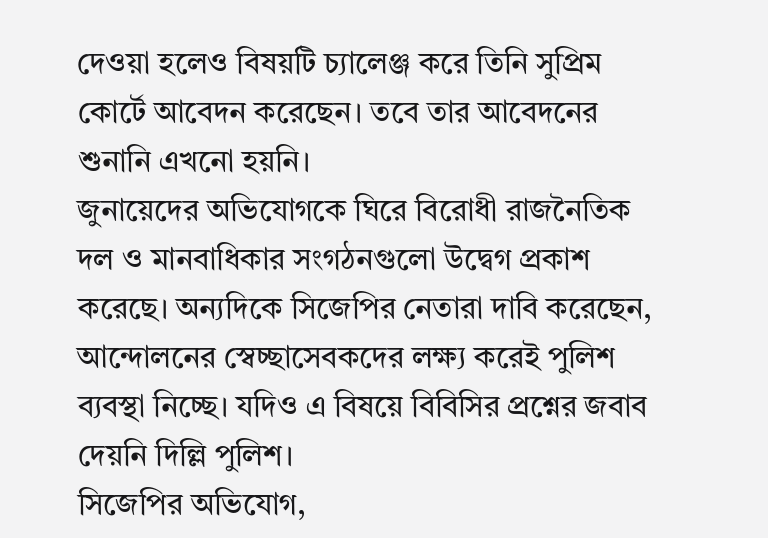দেওয়া হলেও বিষয়টি চ্যালেঞ্জ করে তিনি সুপ্রিম কোর্টে আবেদন করেছেন। তবে তার আবেদনের শুনানি এখনো হয়নি।
জুনায়েদের অভিযোগকে ঘিরে বিরোধী রাজনৈতিক দল ও মানবাধিকার সংগঠনগুলো উদ্বেগ প্রকাশ করেছে। অন্যদিকে সিজেপির নেতারা দাবি করেছেন, আন্দোলনের স্বেচ্ছাসেবকদের লক্ষ্য করেই পুলিশ ব্যবস্থা নিচ্ছে। যদিও এ বিষয়ে বিবিসির প্রশ্নের জবাব দেয়নি দিল্লি পুলিশ।
সিজেপির অভিযোগ,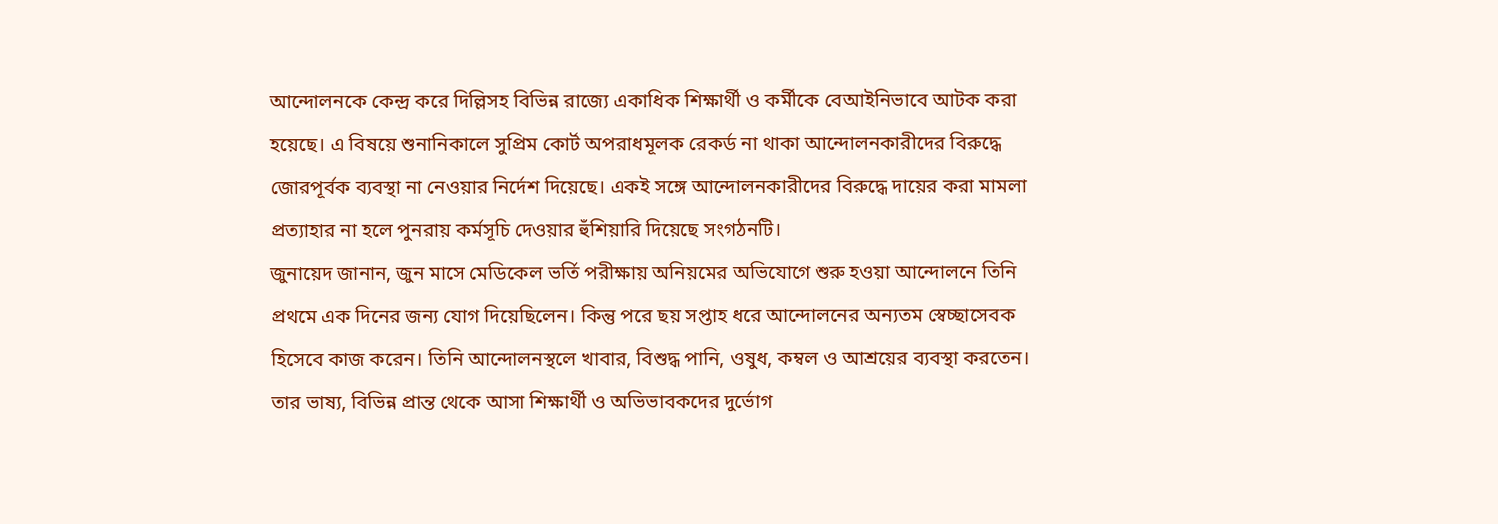আন্দোলনকে কেন্দ্র করে দিল্লিসহ বিভিন্ন রাজ্যে একাধিক শিক্ষার্থী ও কর্মীকে বেআইনিভাবে আটক করা হয়েছে। এ বিষয়ে শুনানিকালে সুপ্রিম কোর্ট অপরাধমূলক রেকর্ড না থাকা আন্দোলনকারীদের বিরুদ্ধে জোরপূর্বক ব্যবস্থা না নেওয়ার নির্দেশ দিয়েছে। একই সঙ্গে আন্দোলনকারীদের বিরুদ্ধে দায়ের করা মামলা প্রত্যাহার না হলে পুনরায় কর্মসূচি দেওয়ার হুঁশিয়ারি দিয়েছে সংগঠনটি।
জুনায়েদ জানান, জুন মাসে মেডিকেল ভর্তি পরীক্ষায় অনিয়মের অভিযোগে শুরু হওয়া আন্দোলনে তিনি প্রথমে এক দিনের জন্য যোগ দিয়েছিলেন। কিন্তু পরে ছয় সপ্তাহ ধরে আন্দোলনের অন্যতম স্বেচ্ছাসেবক হিসেবে কাজ করেন। তিনি আন্দোলনস্থলে খাবার, বিশুদ্ধ পানি, ওষুধ, কম্বল ও আশ্রয়ের ব্যবস্থা করতেন।
তার ভাষ্য, বিভিন্ন প্রান্ত থেকে আসা শিক্ষার্থী ও অভিভাবকদের দুর্ভোগ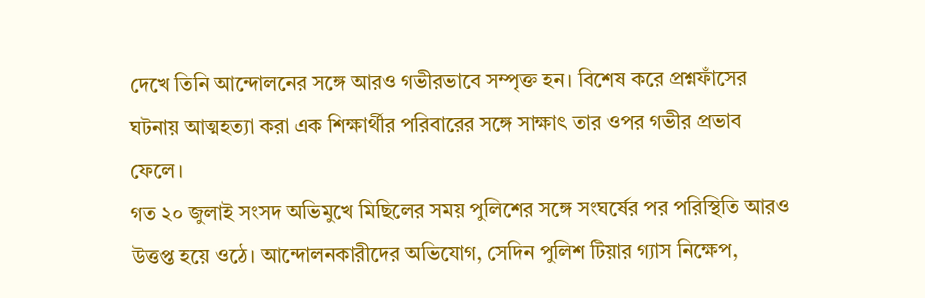দেখে তিনি আন্দোলনের সঙ্গে আরও গভীরভাবে সম্পৃক্ত হন। বিশেষ করে প্রশ্নফাঁসের ঘটনায় আত্মহত্যা করা এক শিক্ষার্থীর পরিবারের সঙ্গে সাক্ষাৎ তার ওপর গভীর প্রভাব ফেলে।
গত ২০ জুলাই সংসদ অভিমুখে মিছিলের সময় পুলিশের সঙ্গে সংঘর্ষের পর পরিস্থিতি আরও উত্তপ্ত হয়ে ওঠে। আন্দোলনকারীদের অভিযোগ, সেদিন পুলিশ টিয়ার গ্যাস নিক্ষেপ,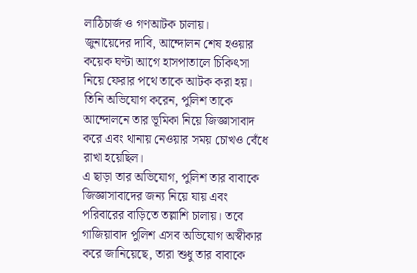লাঠিচার্জ ও গণআটক চালায়।
জুনায়েদের দাবি, আন্দোলন শেষ হওয়ার কয়েক ঘণ্টা আগে হাসপাতালে চিকিৎসা নিয়ে ফেরার পথে তাকে আটক করা হয়। তিনি অভিযোগ করেন, পুলিশ তাকে আন্দোলনে তার ভূমিকা নিয়ে জিজ্ঞাসাবাদ করে এবং থানায় নেওয়ার সময় চোখও বেঁধে রাখা হয়েছিল।
এ ছাড়া তার অভিযোগ, পুলিশ তার বাবাকে জিজ্ঞাসাবাদের জন্য নিয়ে যায় এবং পরিবারের বাড়িতে তল্লাশি চালায়। তবে গাজিয়াবাদ পুলিশ এসব অভিযোগ অস্বীকার করে জানিয়েছে, তারা শুধু তার বাবাকে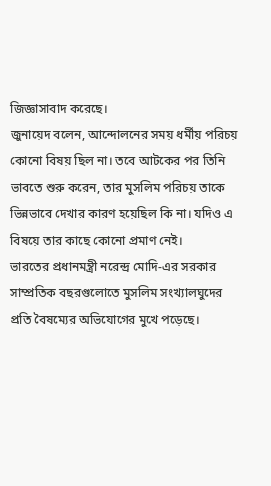জিজ্ঞাসাবাদ করেছে।
জুনায়েদ বলেন, আন্দোলনের সময় ধর্মীয় পরিচয় কোনো বিষয় ছিল না। তবে আটকের পর তিনি ভাবতে শুরু করেন, তার মুসলিম পরিচয় তাকে ভিন্নভাবে দেখার কারণ হয়েছিল কি না। যদিও এ বিষয়ে তার কাছে কোনো প্রমাণ নেই।
ভারতের প্রধানমন্ত্রী নরেন্দ্র মোদি-এর সরকার সাম্প্রতিক বছরগুলোতে মুসলিম সংখ্যালঘুদের প্রতি বৈষম্যের অভিযোগের মুখে পড়েছে।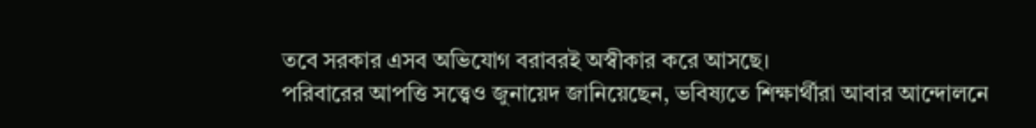তবে সরকার এসব অভিযোগ বরাবরই অস্বীকার করে আসছে।
পরিবারের আপত্তি সত্ত্বেও জুনায়েদ জানিয়েছেন, ভবিষ্যতে শিক্ষার্থীরা আবার আন্দোলনে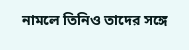নামলে তিনিও তাদের সঙ্গে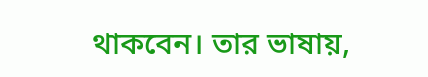থাকবেন। তার ভাষায়,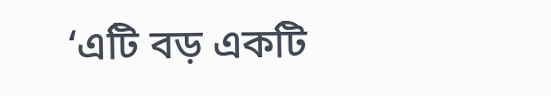‘এটি বড় একটি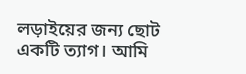লড়াইয়ের জন্য ছোট একটি ত্যাগ। আমি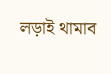লড়াই থামাব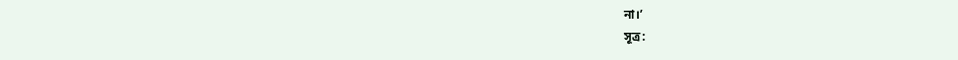না।’
সূত্র: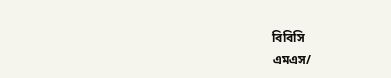বিবিসি
এমএস/